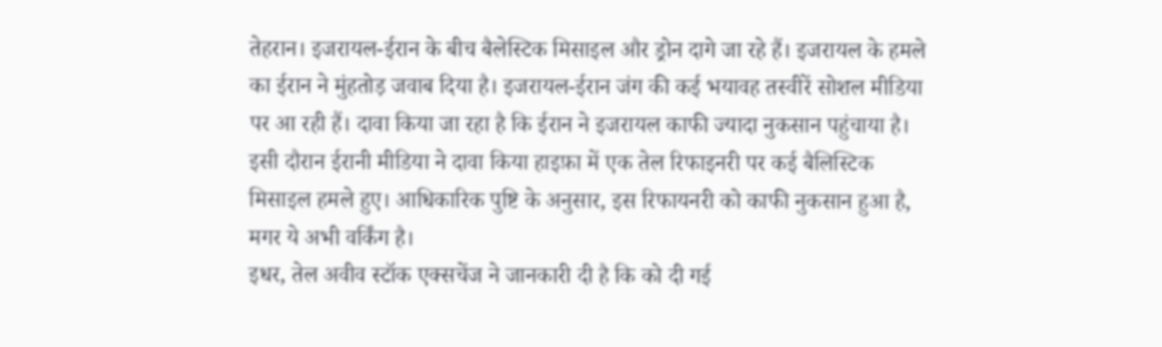तेहरान। इजरायल-ईरान के बीच बैलेस्टिक मिसाइल और ड्रोन दागे जा रहे हैं। इजरायल के हमले का ईरान ने मुंहतोड़ जवाब दिया है। इजरायल-ईरान जंग की कई भयावह तस्वीरें सोशल मीडिया पर आ रही हैं। दावा किया जा रहा है कि ईरान ने इजरायल काफी ज्यादा नुकसान पहुंचाया है। इसी दौरान ईरानी मीडिया ने दावा किया हाइफ़ा में एक तेल रिफाइनरी पर कई बैलिस्टिक मिसाइल हमले हुए। आधिकारिक पुष्टि के अनुसार, इस रिफायनरी को काफी नुकसान हुआ है, मगर ये अभी वर्किंग है।
इधर, तेल अवीव स्टॉक एक्सचेंज ने जानकारी दी है कि को दी गई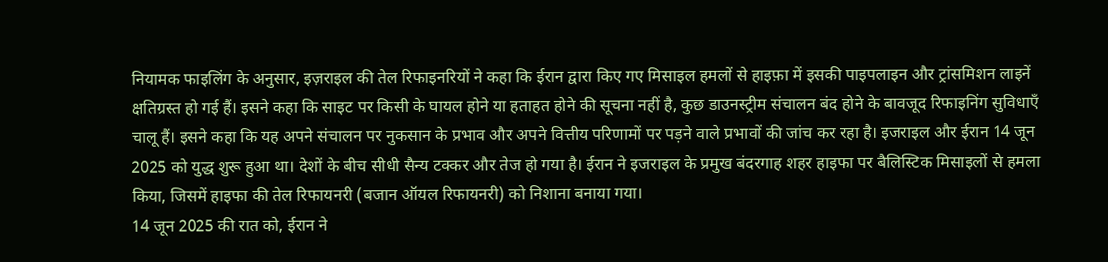नियामक फाइलिंग के अनुसार, इज़राइल की तेल रिफाइनरियों ने कहा कि ईरान द्वारा किए गए मिसाइल हमलों से हाइफ़ा में इसकी पाइपलाइन और ट्रांसमिशन लाइनें क्षतिग्रस्त हो गई हैं। इसने कहा कि साइट पर किसी के घायल होने या हताहत होने की सूचना नहीं है, कुछ डाउनस्ट्रीम संचालन बंद होने के बावजूद रिफाइनिंग सुविधाएँ चालू हैं। इसने कहा कि यह अपने संचालन पर नुकसान के प्रभाव और अपने वित्तीय परिणामों पर पड़ने वाले प्रभावों की जांच कर रहा है। इजराइल और ईरान 14 जून 2025 को युद्ध शुरू हुआ था। देशों के बीच सीधी सैन्य टक्कर और तेज हो गया है। ईरान ने इजराइल के प्रमुख बंदरगाह शहर हाइफा पर बैलिस्टिक मिसाइलों से हमला किया, जिसमें हाइफा की तेल रिफायनरी (बजान ऑयल रिफायनरी) को निशाना बनाया गया।
14 जून 2025 की रात को, ईरान ने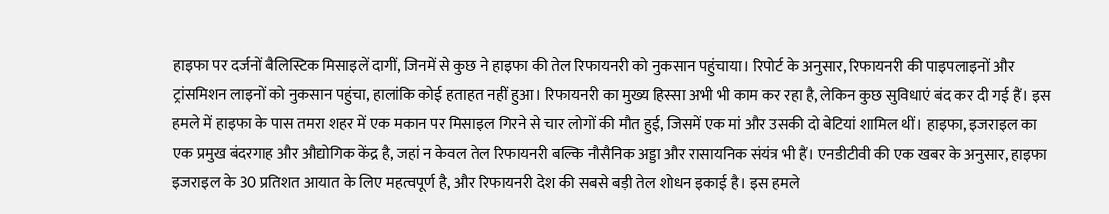हाइफा पर दर्जनों बैलिस्टिक मिसाइलें दागीं, जिनमें से कुछ ने हाइफा की तेल रिफायनरी को नुकसान पहुंचाया। रिपोर्ट के अनुसार, रिफायनरी की पाइपलाइनों और ट्रांसमिशन लाइनों को नुकसान पहुंचा, हालांकि कोई हताहत नहीं हुआ। रिफायनरी का मुख्य हिस्सा अभी भी काम कर रहा है, लेकिन कुछ सुविधाएं बंद कर दी गई हैं। इस हमले में हाइफा के पास तमरा शहर में एक मकान पर मिसाइल गिरने से चार लोगों की मौत हुई, जिसमें एक मां और उसकी दो बेटियां शामिल थीं। हाइफा, इजराइल का एक प्रमुख बंदरगाह और औद्योगिक केंद्र है, जहां न केवल तेल रिफायनरी बल्कि नौसैनिक अड्डा और रासायनिक संयंत्र भी हैं। एनडीटीवी की एक खबर के अनुसार, हाइफा इजराइल के 30 प्रतिशत आयात के लिए महत्वपूर्ण है, और रिफायनरी देश की सबसे बड़ी तेल शोधन इकाई है। इस हमले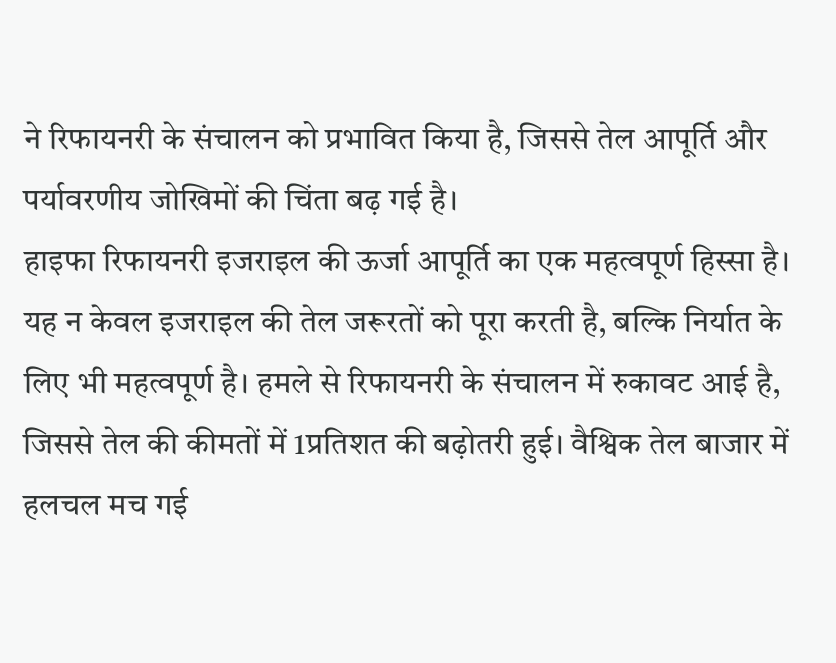ने रिफायनरी के संचालन को प्रभावित किया है, जिससे तेल आपूर्ति और पर्यावरणीय जोखिमों की चिंता बढ़ गई है।
हाइफा रिफायनरी इजराइल की ऊर्जा आपूर्ति का एक महत्वपूर्ण हिस्सा है। यह न केवल इजराइल की तेल जरूरतों को पूरा करती है, बल्कि निर्यात के लिए भी महत्वपूर्ण है। हमले से रिफायनरी के संचालन में रुकावट आई है, जिससे तेल की कीमतों में 1प्रतिशत की बढ़ोतरी हुई। वैश्विक तेल बाजार में हलचल मच गई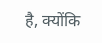है, क्योंकि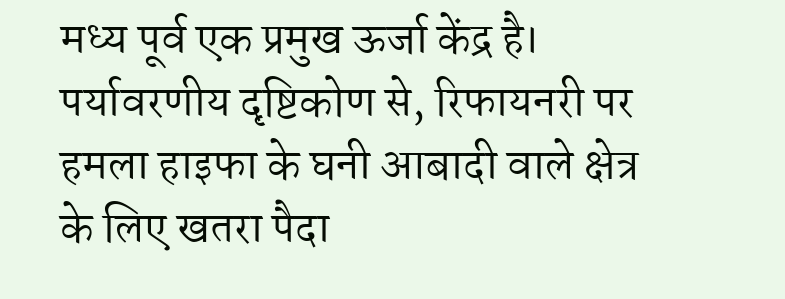मध्य पूर्व एक प्रमुख ऊर्जा केंद्र है। पर्यावरणीय दृष्टिकोण से, रिफायनरी पर हमला हाइफा के घनी आबादी वाले क्षेत्र के लिए खतरा पैदा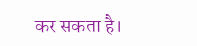कर सकता है।